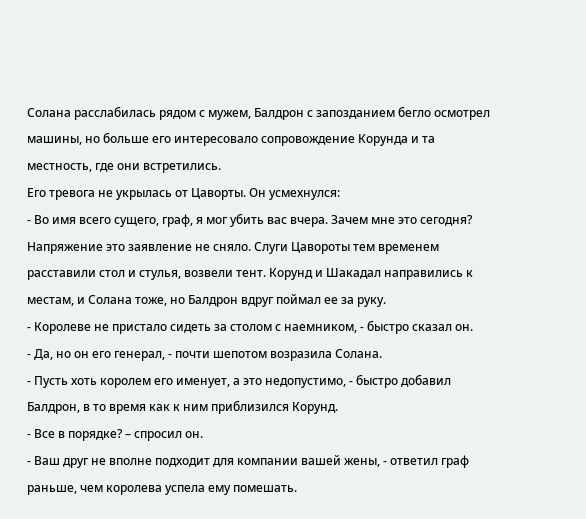Солана расслабилась рядом с мужем, Балдрон с запозданием бегло осмотрел машины, но больше его интересовало сопровождение Корунда и та местность, где они встретились.
Его тревога не укрылась от Цаворты. Он усмехнулся:
- Во имя всего сущего, граф, я мог убить вас вчера. Зачем мне это сегодня?
Напряжение это заявление не сняло. Слуги Цавороты тем временем расставили стол и стулья, возвели тент. Корунд и Шакадал направились к местам, и Солана тоже, но Балдрон вдруг поймал ее за руку.
- Королеве не пристало сидеть за столом с наемником, - быстро сказал он.
- Да, но он его генерал, - почти шепотом возразила Солана.
- Пусть хоть королем его именует, а это недопустимо, - быстро добавил Балдрон, в то время как к ним приблизился Корунд.
- Все в порядке? – спросил он.
- Ваш друг не вполне подходит для компании вашей жены, - ответил граф раньше, чем королева успела ему помешать.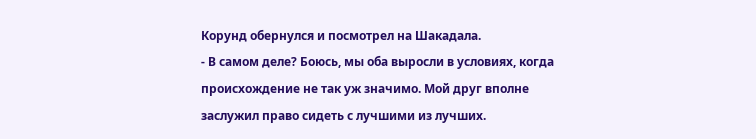Корунд обернулся и посмотрел на Шакадала.
- В самом деле? Боюсь, мы оба выросли в условиях, когда происхождение не так уж значимо. Мой друг вполне заслужил право сидеть с лучшими из лучших.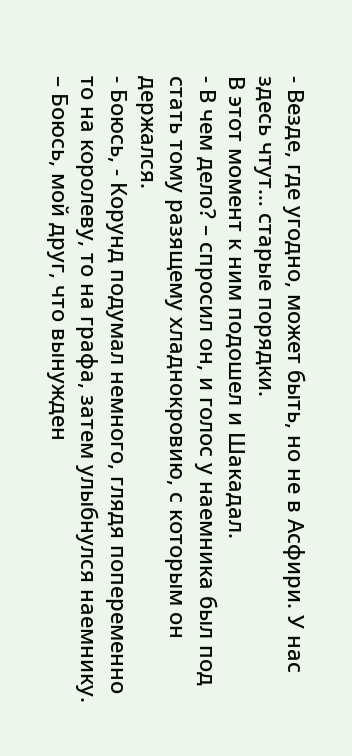- Везде, где угодно, может быть, но не в Асфири. У нас здесь чтут… старые порядки.
В этот момент к ним подошел и Шакадал.
- В чем дело? – спросил он, и голос у наемника был под стать тому разящему хладнокровию, с которым он держался.
- Боюсь, - Корунд подумал немного, глядя попеременно то на королеву, то на графа, затем улыбнулся наемнику. – Боюсь, мой друг, что вынужден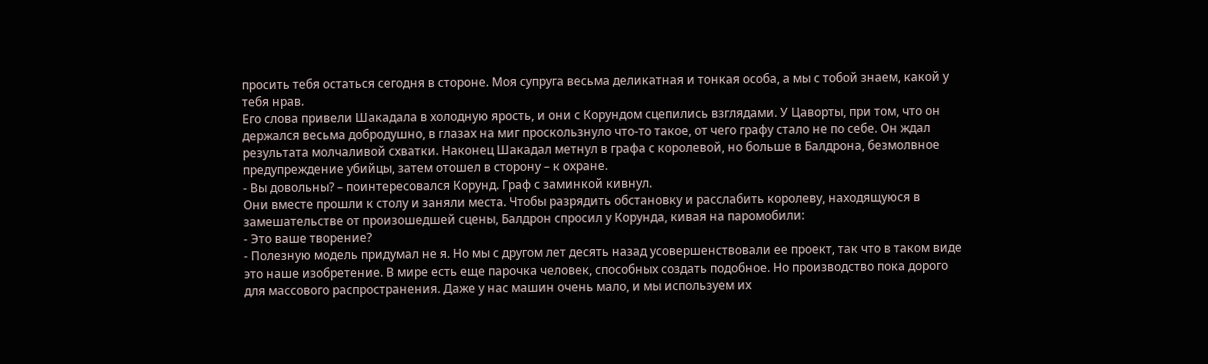просить тебя остаться сегодня в стороне. Моя супруга весьма деликатная и тонкая особа, а мы с тобой знаем, какой у тебя нрав.
Его слова привели Шакадала в холодную ярость, и они с Корундом сцепились взглядами. У Цаворты, при том, что он держался весьма добродушно, в глазах на миг проскользнуло что-то такое, от чего графу стало не по себе. Он ждал результата молчаливой схватки. Наконец Шакадал метнул в графа с королевой, но больше в Балдрона, безмолвное предупреждение убийцы, затем отошел в сторону – к охране.
- Вы довольны? – поинтересовался Корунд. Граф с заминкой кивнул.
Они вместе прошли к столу и заняли места. Чтобы разрядить обстановку и расслабить королеву, находящуюся в замешательстве от произошедшей сцены, Балдрон спросил у Корунда, кивая на паромобили:
- Это ваше творение?
- Полезную модель придумал не я. Но мы с другом лет десять назад усовершенствовали ее проект, так что в таком виде это наше изобретение. В мире есть еще парочка человек, способных создать подобное. Но производство пока дорого для массового распространения. Даже у нас машин очень мало, и мы используем их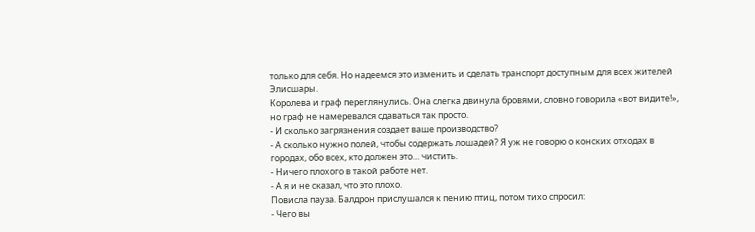только для себя. Но надеемся это изменить и сделать транспорт доступным для всех жителей Элисшары.
Королева и граф переглянулись. Она слегка двинула бровями, словно говорила «вот видите!», но граф не намеревался сдаваться так просто.
- И сколько загрязнения создает ваше производство?
- А сколько нужно полей, чтобы содержать лошадей? Я уж не говорю о конских отходах в городах, обо всех, кто должен это… чистить.
- Ничего плохого в такой работе нет.
- А я и не сказал, что это плохо.
Повисла пауза. Балдрон прислушался к пению птиц, потом тихо спросил:
- Чего вы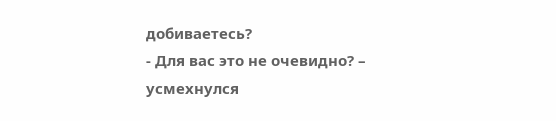добиваетесь?
- Для вас это не очевидно? – усмехнулся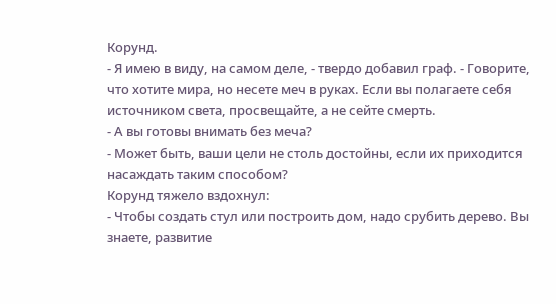Корунд.
- Я имею в виду, на самом деле, - твердо добавил граф. - Говорите, что хотите мира, но несете меч в руках. Если вы полагаете себя источником света, просвещайте, а не сейте смерть.
- А вы готовы внимать без меча?
- Может быть, ваши цели не столь достойны, если их приходится насаждать таким способом?
Корунд тяжело вздохнул:
- Чтобы создать стул или построить дом, надо срубить дерево. Вы знаете, развитие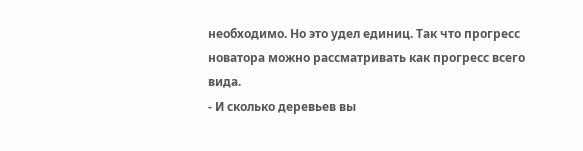необходимо. Но это удел единиц. Так что прогресс новатора можно рассматривать как прогресс всего вида.
- И сколько деревьев вы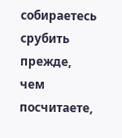собираетесь срубить прежде, чем посчитаете,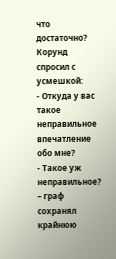что достаточно?
Корунд спросил с усмешкой:
- Откуда у вас такое неправильное впечатление обо мне?
- Такое уж неправильное? – граф сохранял крайнюю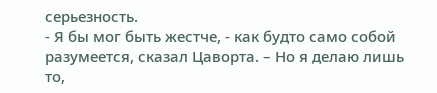серьезность.
- Я бы мог быть жестче, - как будто само собой разумеется, сказал Цаворта. – Но я делаю лишь то,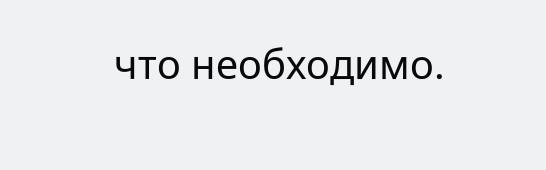что необходимо.